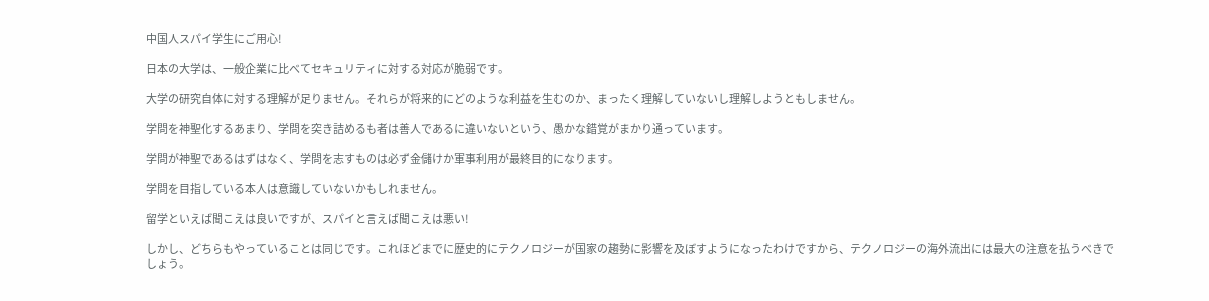中国人スパイ学生にご用心!

日本の大学は、一般企業に比べてセキュリティに対する対応が脆弱です。

大学の研究自体に対する理解が足りません。それらが将来的にどのような利益を生むのか、まったく理解していないし理解しようともしません。

学問を神聖化するあまり、学問を突き詰めるも者は善人であるに違いないという、愚かな錯覚がまかり通っています。

学問が神聖であるはずはなく、学問を志すものは必ず金儲けか軍事利用が最終目的になります。

学問を目指している本人は意識していないかもしれません。

留学といえば聞こえは良いですが、スパイと言えば聞こえは悪い!

しかし、どちらもやっていることは同じです。これほどまでに歴史的にテクノロジーが国家の趨勢に影響を及ぼすようになったわけですから、テクノロジーの海外流出には最大の注意を払うべきでしょう。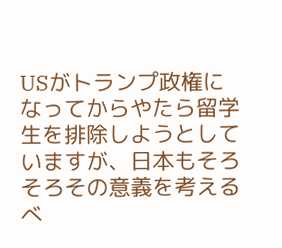USがトランプ政権になってからやたら留学生を排除しようとしていますが、日本もそろそろその意義を考えるべ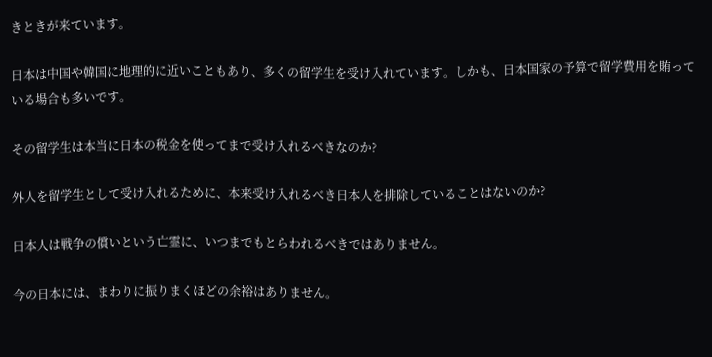きときが来ています。

日本は中国や韓国に地理的に近いこともあり、多くの留学生を受け入れています。しかも、日本国家の予算で留学費用を賄っている場合も多いです。

その留学生は本当に日本の税金を使ってまで受け入れるべきなのか?

外人を留学生として受け入れるために、本来受け入れるべき日本人を排除していることはないのか?

日本人は戦争の償いという亡霊に、いつまでもとらわれるべきではありません。

今の日本には、まわりに振りまくほどの余裕はありません。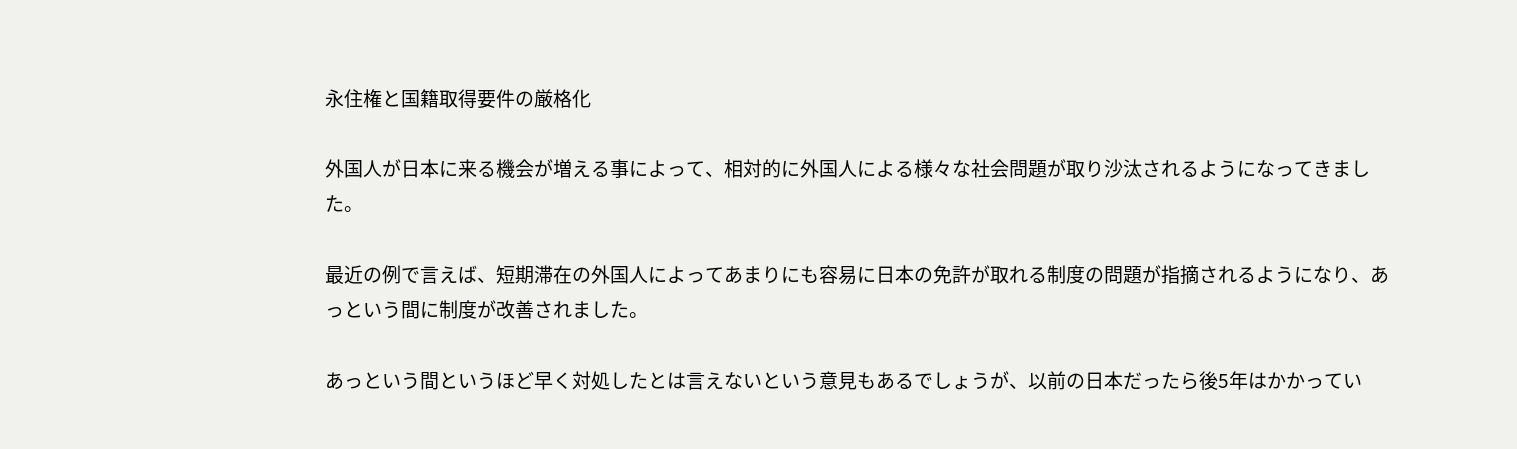永住権と国籍取得要件の厳格化

外国人が日本に来る機会が増える事によって、相対的に外国人による様々な社会問題が取り沙汰されるようになってきました。

最近の例で言えば、短期滞在の外国人によってあまりにも容易に日本の免許が取れる制度の問題が指摘されるようになり、あっという間に制度が改善されました。

あっという間というほど早く対処したとは言えないという意見もあるでしょうが、以前の日本だったら後5年はかかってい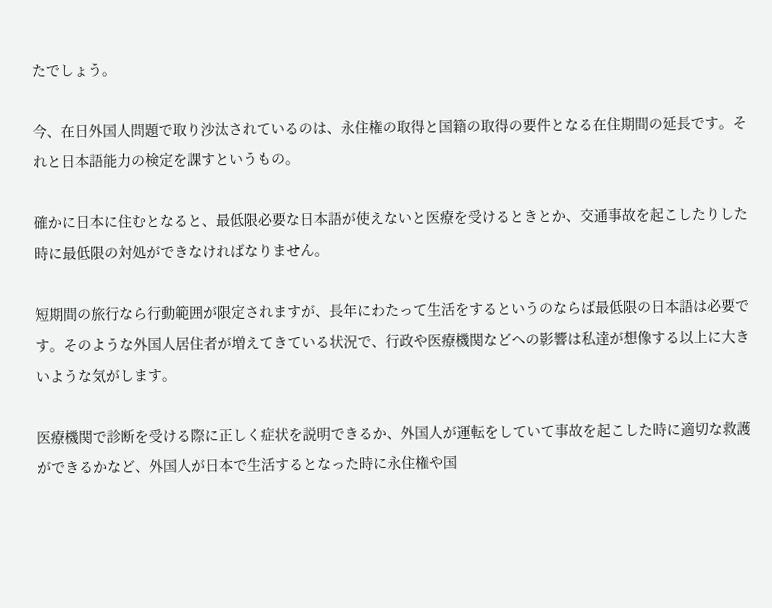たでしょう。

今、在日外国人問題で取り沙汰されているのは、永住権の取得と国籍の取得の要件となる在住期間の延長です。それと日本語能力の検定を課すというもの。

確かに日本に住むとなると、最低限必要な日本語が使えないと医療を受けるときとか、交通事故を起こしたりした時に最低限の対処ができなければなりません。

短期間の旅行なら行動範囲が限定されますが、長年にわたって生活をするというのならば最低限の日本語は必要です。そのような外国人居住者が増えてきている状況で、行政や医療機関などへの影響は私達が想像する以上に大きいような気がします。

医療機関で診断を受ける際に正しく症状を説明できるか、外国人が運転をしていて事故を起こした時に適切な救護ができるかなど、外国人が日本で生活するとなった時に永住権や国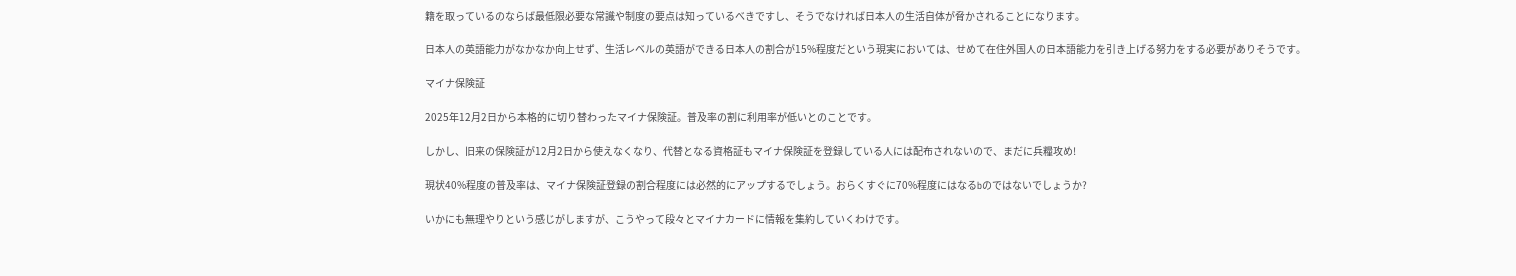籍を取っているのならば最低限必要な常識や制度の要点は知っているべきですし、そうでなければ日本人の生活自体が脅かされることになります。

日本人の英語能力がなかなか向上せず、生活レベルの英語ができる日本人の割合が15%程度だという現実においては、せめて在住外国人の日本語能力を引き上げる努力をする必要がありそうです。

マイナ保険証

2025年12月2日から本格的に切り替わったマイナ保険証。普及率の割に利用率が低いとのことです。

しかし、旧来の保険証が12月2日から使えなくなり、代替となる資格証もマイナ保険証を登録している人には配布されないので、まだに兵糧攻め!

現状40%程度の普及率は、マイナ保険証登録の割合程度には必然的にアップするでしょう。おらくすぐに70%程度にはなるbのではないでしょうか?

いかにも無理やりという感じがしますが、こうやって段々とマイナカードに情報を集約していくわけです。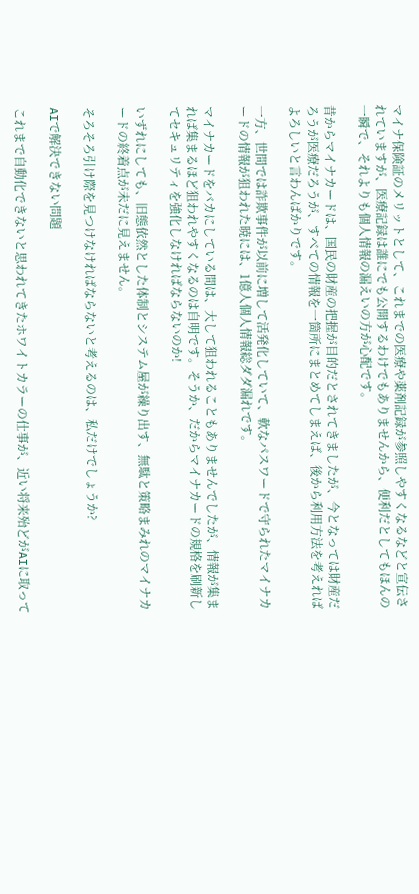マイナ保険証のメリットとして、これまでの医療や薬剤記録が参照しやすくなるなどと宣伝されていますが、医療記録は誰にでも公開するわけでもありませんから、便利だとしてもほんの一瞬で、それよりも個人情報の漏えいの方が心配です。

昔からマイナカードは、国民の財産の把握が目的だとされてきましたが、今となっては財産だろうが医療だろうが、すべての情報を一箇所にまとめてしまえば、後から利用方法を考えればよろしいと言わんばかりです。

一方、世間では詐欺事件が以前に増して活発化していて、軟なパスワードで守られたマイナカードの情報が狙われた暁には、1億人個人情報総ダダ漏れです。

マイナカードをバカにしている間は、大して狙われることもありませんでしたが、情報が集まれば集まるほど狙われやすくなるのは自明です。そうか、だからマイナカードの規格を刷新してセキュリティを強化しなければならないのか!

いずれにしても、旧態依然とした体制とシステム屋が繰り出す、無駄と策略まみれのマイナカードの終着点が未だに見えません。

そろそろ引け際を見つけなければならないと考えるのは、私だけでしょうか?

AIで解決できない問題

これまで自動化できないと思われてきたホワイトカラーの仕事が、近い将来殆どがAIに取って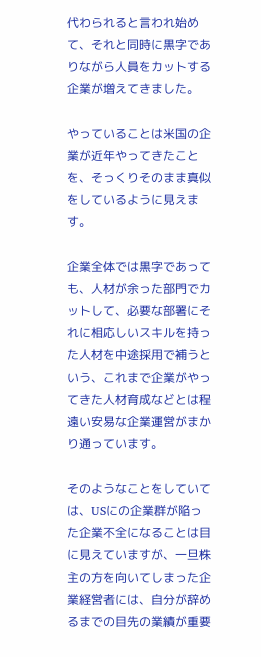代わられると言われ始めて、それと同時に黒字でありながら人員をカットする企業が増えてきました。

やっていることは米国の企業が近年やってきたことを、そっくりそのまま真似をしているように見えます。

企業全体では黒字であっても、人材が余った部門でカットして、必要な部署にそれに相応しいスキルを持った人材を中途採用で補うという、これまで企業がやってきた人材育成などとは程遠い安易な企業運営がまかり通っています。

そのようなことをしていては、USにの企業群が陥った企業不全になることは目に見えていますが、一旦株主の方を向いてしまった企業経営者には、自分が辞めるまでの目先の業績が重要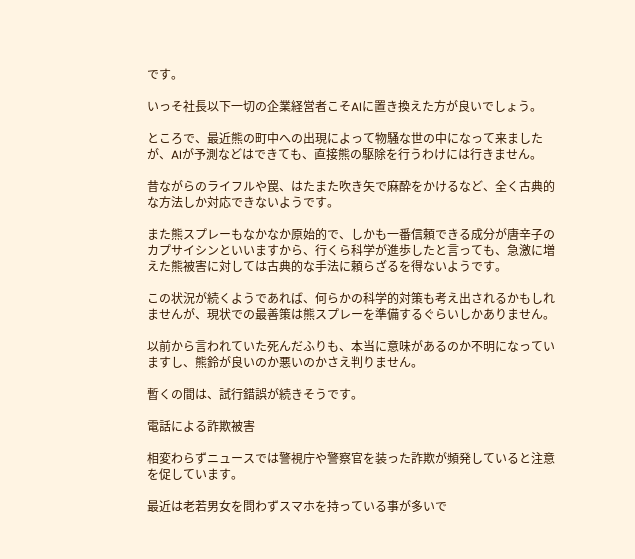です。

いっそ社長以下一切の企業経営者こそAIに置き換えた方が良いでしょう。

ところで、最近熊の町中への出現によって物騒な世の中になって来ましたが、AIが予測などはできても、直接熊の駆除を行うわけには行きません。

昔ながらのライフルや罠、はたまた吹き矢で麻酔をかけるなど、全く古典的な方法しか対応できないようです。

また熊スプレーもなかなか原始的で、しかも一番信頼できる成分が唐辛子のカプサイシンといいますから、行くら科学が進歩したと言っても、急激に増えた熊被害に対しては古典的な手法に頼らざるを得ないようです。

この状況が続くようであれば、何らかの科学的対策も考え出されるかもしれませんが、現状での最善策は熊スプレーを準備するぐらいしかありません。

以前から言われていた死んだふりも、本当に意味があるのか不明になっていますし、熊鈴が良いのか悪いのかさえ判りません。

暫くの間は、試行錯誤が続きそうです。

電話による詐欺被害

相変わらずニュースでは警視庁や警察官を装った詐欺が頻発していると注意を促しています。

最近は老若男女を問わずスマホを持っている事が多いで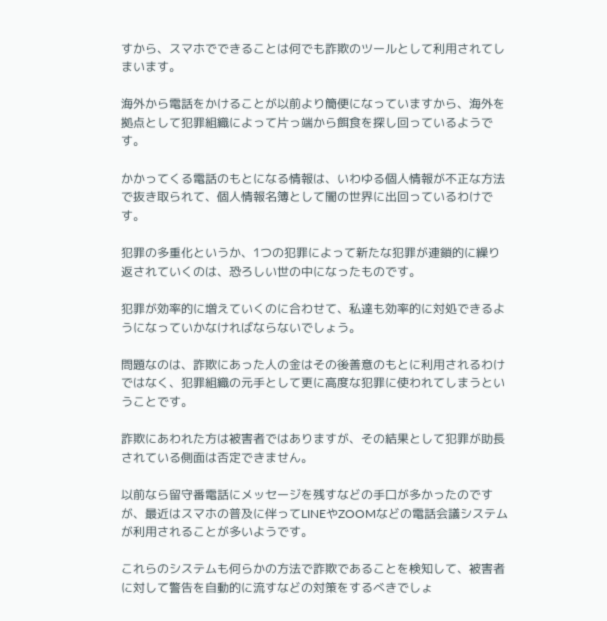すから、スマホでできることは何でも詐欺のツールとして利用されてしまいます。

海外から電話をかけることが以前より簡便になっていますから、海外を拠点として犯罪組織によって片っ端から餌食を探し回っているようです。

かかってくる電話のもとになる情報は、いわゆる個人情報が不正な方法で抜き取られて、個人情報名簿として闇の世界に出回っているわけです。

犯罪の多重化というか、1つの犯罪によって新たな犯罪が連鎖的に繰り返されていくのは、恐ろしい世の中になったものです。

犯罪が効率的に増えていくのに合わせて、私達も効率的に対処できるようになっていかなければならないでしょう。

問題なのは、詐欺にあった人の金はその後善意のもとに利用されるわけではなく、犯罪組織の元手として更に高度な犯罪に使われてしまうということです。

詐欺にあわれた方は被害者ではありますが、その結果として犯罪が助長されている側面は否定できません。

以前なら留守番電話にメッセージを残すなどの手口が多かったのですが、最近はスマホの普及に伴ってLINEやZOOMなどの電話会議システムが利用されることが多いようです。

これらのシステムも何らかの方法で詐欺であることを検知して、被害者に対して警告を自動的に流すなどの対策をするべきでしょ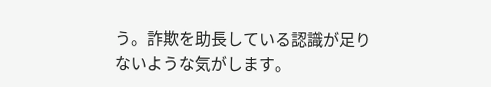う。詐欺を助長している認識が足りないような気がします。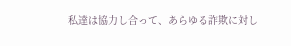私達は協力し合って、あらゆる詐欺に対し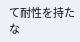て耐性を持たな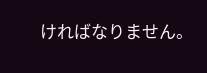ければなりません。